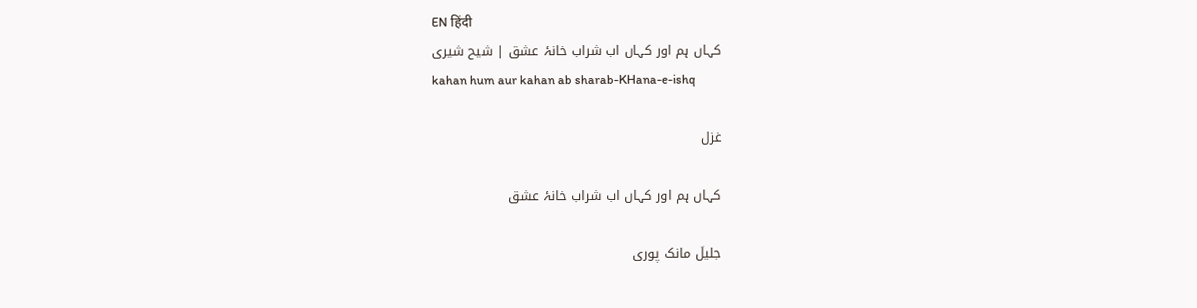EN हिंदी
کہاں ہم اور کہاں اب شراب خانۂ عشق | شیح شیری
kahan hum aur kahan ab sharab-KHana-e-ishq

غزل

کہاں ہم اور کہاں اب شراب خانۂ عشق

جلیلؔ مانک پوری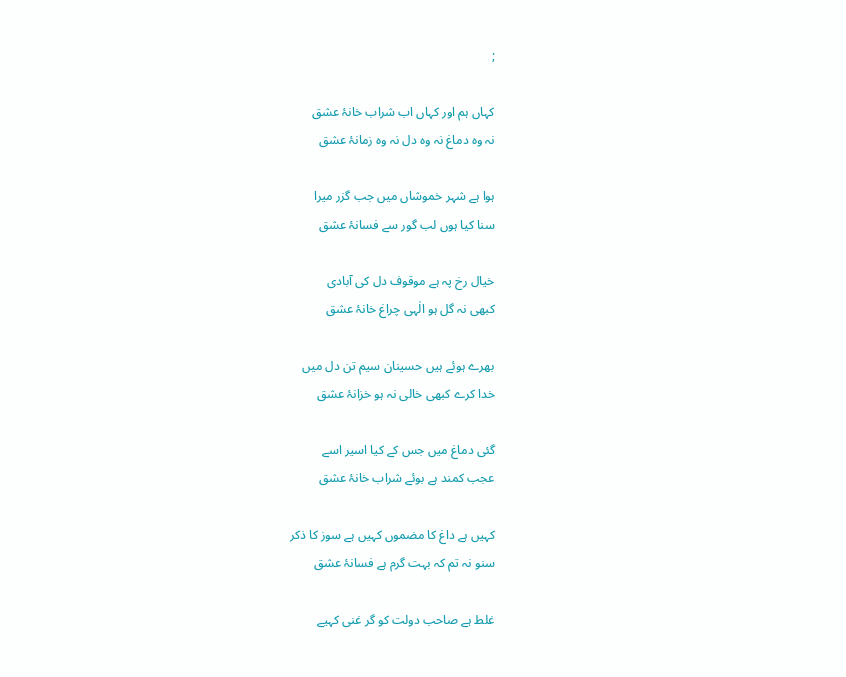;

کہاں ہم اور کہاں اب شراب خانۂ عشق
نہ وہ دماغ نہ وہ دل نہ وہ زمانۂ عشق

ہوا ہے شہر خموشاں میں جب گزر میرا
سنا کیا ہوں لب گور سے فسانۂ عشق

خیال رخ پہ ہے موقوف دل کی آبادی
کبھی نہ گل ہو الٰہی چراغ خانۂ عشق

بھرے ہوئے ہیں حسینان سیم تن دل میں
خدا کرے کبھی خالی نہ ہو خزانۂ عشق

گئی دماغ میں جس کے کیا اسیر اسے
عجب کمند ہے بوئے شراب خانۂ عشق

کہیں ہے داغ کا مضموں کہیں ہے سوز کا ذکر
سنو نہ تم کہ بہت گرم ہے فسانۂ عشق

غلط ہے صاحب دولت کو گر غنی کہیے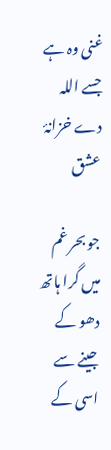غنی وہ ہے جسے اللہ دے خزانۂ عشق

جو بحر غم میں گرا ہاتھ دھو کے جینے سے
اسی کے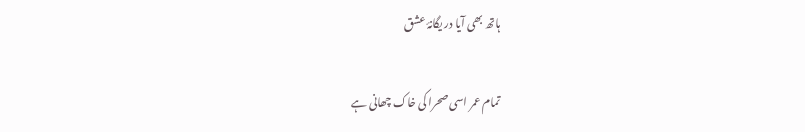ہاتھ بھی آیا در یگانۂ عشق

تمام عمر اسی صحرا کی خاک چھانی ہے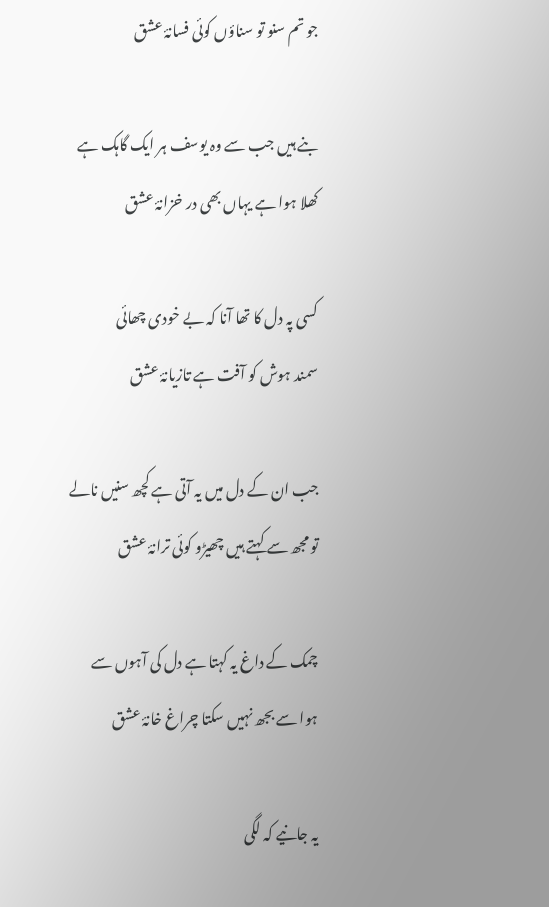جو تم سنو تو سناؤں کوئی فسانۂ عشق

بنے ہیں جب سے وہ یوسف ہر ایک گاہک ہے
کھلا ہوا ہے یہاں بھی در خزانۂ عشق

کسی پہ دل کا تھا آنا کہ بے خودی چھائی
سمند ہوش کو آفت ہے تازیانۂ عشق

جب ان کے دل میں یہ آتی ہے کچھ سنیں نالے
تو مجھ سے کہتے ہیں چھیڑو کوئی ترانۂ عشق

چمک کے داغ یہ کہتا ہے دل کی آہوں سے
ہوا سے بجھ نہیں سکتا چراغ خانۂ عشق

یہ جانیے کہ لگی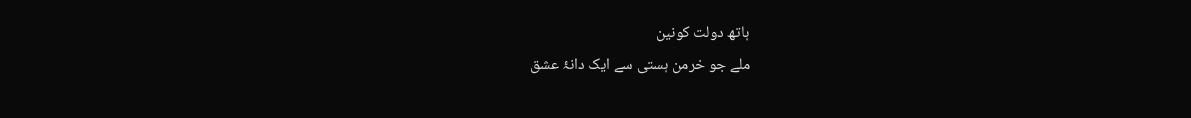ہاتھ دولت کونین
ملے جو خرمن ہستی سے ایک دانۂ عشق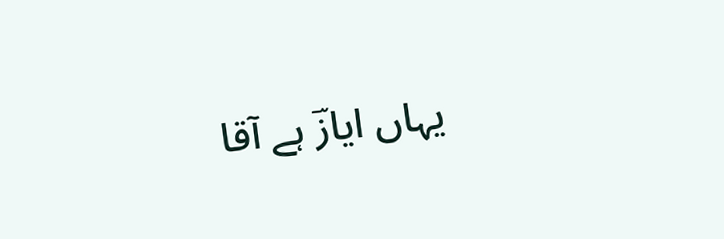یہاں ایازؔ ہے آقا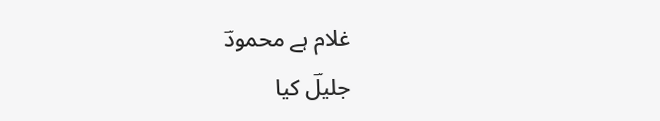غلام ہے محمودؔ
جلیلؔ کیا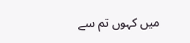میں کہوں تم سے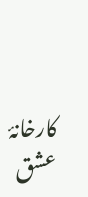کارخانۂ عشق